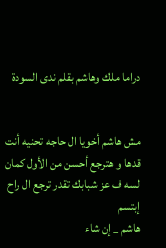دراما ملك وهاشم بقلم ندى السودة


مش هاشم أخويا ال حاجه تحنيه أنت قدها و هترجع أحسن من الأول كمان لسه ف عز شبابك تقدر ترجع ال راح
إبتسم
هاشم _ إن شاء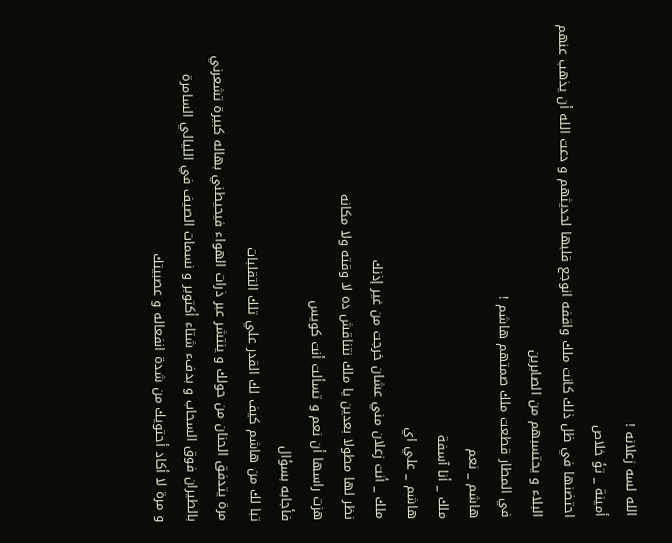الله لسه زعلانه !
أمينة _ تؤ خلاص
احتضنها في ظل ذلك كانت ملك واقفه انوجع قلبها لحديثهم و دعت الله أن يذهب عنهم البلاء و يحتسبهم من الصابرين
في المطار قطعت ملك صمتهم هاشم !
هاشم _ نعم
ملك _ أنا آسفة
هاشم _ علي اي
ملك _ أنت زعلان مني عشان خرجت من غير إذنك
نظر لها مطولا بعدين يا ملك نتناقش ده لا وقته ولا مكانه
هزت راسها أن نعم و تسألت أنت كويس
فأجابه بسؤال
تبا لك من هاشم كيف لك القدر علي تلك التقلبات
مرة يتدفق الحنان من حولك و ينتشر عبر ذرات الهواء فيحيطني بهاله كبيرة تشعرني بالطيران فوق السحاب و بدفء شتاء أكتوبر و نسمات الصيف في الليالي السامرة
و مرة لا أكاد أحتويك من شدة انفعاله و عصبيتك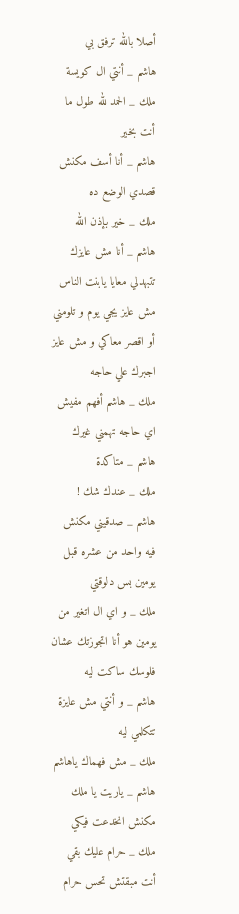أصلا بالله ترفق بي
هاشم _ أنتي ال كويسة
ملك _ الحمد لله طول ما أنت بخير
هاشم _ أنا أسف مكنش قصدي الوضع ده
ملك _ خير بإذن الله
هاشم _ أنا مش عايزك تتبهدلي معايا يابنت الناس مش عايز يجي يوم و تلومني أو اقصر معاكي و مش عايز اجبرك علي حاجه
ملك _ هاشم أفهم مفيش اي حاجه تهمني غيرك
هاشم _ متاكدة
ملك _ عندك شك !
هاشم _ صدقيني مكنش فيه واحد من عشره قبل يومين بس دلوقتي
ملك _ و اي ال اتغير من يومين هو أنا اتجوزتك عشان فلوسك ساكت ليه
هاشم _ و أنتي مش عايزة تتكلمي ليه
ملك _ مش فهماك ياهاشم
هاشم _ ياريت يا ملك مكنش انخدعت فيكي
ملك _ حرام عليك بقي أنت مبقتش تحس حرام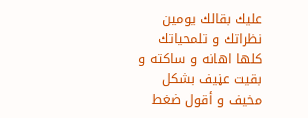عليك بقالك يومين نظراتك و تلمحياتك كلها اهانه و ساكته و بقيت عڼيف بشكل مخيف و أقول ضغط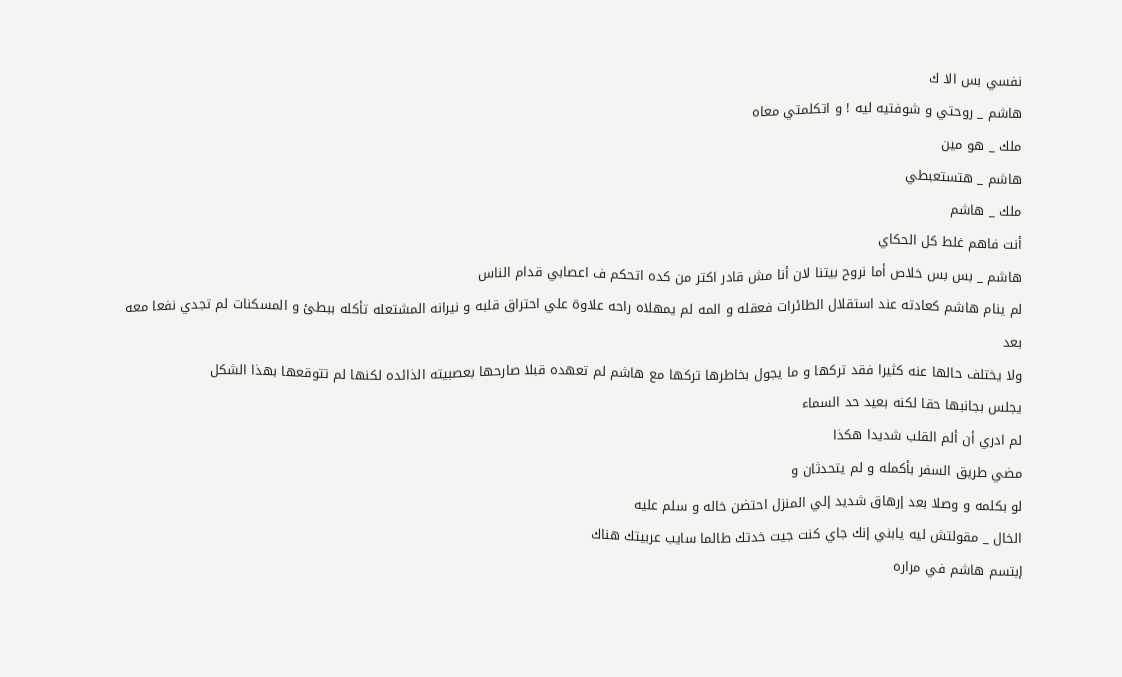نفسي بس الا ك
هاشم _ روحتي و شوفتيه ليه ! و اتكلمتي معاه
ملك _ هو مين
هاشم _ هتستعبطي
ملك _ هاشم
أنت فاهم غلط كل الحكاي
هاشم _ بس بس خلاص أما نروح بيتنا لان أنا مش قادر اكتر من كده اتحكم ف اعصابي قدام الناس
لم ينام هاشم كعادته عند استقلال الطائرات فعقله و المه لم يمهلاه راحه علاوة علي احتراق قلبه و نيرانه المشتعله تأكله ببطئ و المسكنات لم تجدي نفعا معه بعد
ولا يختلف حالها عنه كثيرا فقد تركها و ما يجول بخاطرها تركها مع هاشم لم تعهده قبلا صارحها بعصبيته الذائده لكنها لم تتوقعها بهذا الشكل
يجلس بجانبها حقا لكنه بعيد حد السماء
لم ادري أن ألم القلب شديدا هكذا
مضي طريق السفر بأكمله و لم يتحدثان و
لو بكلمه و وصلا بعد إرهاق شديد إلي المنزل احتضن خاله و سلم عليه
الخال _ مقولتش ليه يابني إنك جاي كنت جيت خدتك طالما سايب عربيتك هناك
إبتسم هاشم في مراره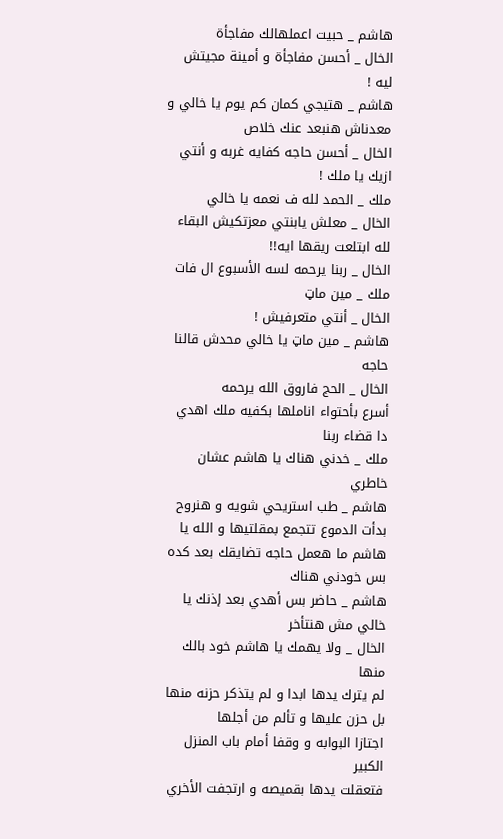هاشم _ حبيت اعملهالك مفاجأة
الخال _ أحسن مفاجأة و أمينة مجيتش ليه !
هاشم _ هتيجي كمان كم يوم يا خالي و معدناش هنبعد عنك خلاص
الخال _ أحسن حاجه كفايه غربه و أنتي ازيك يا ملك !
ملك _ الحمد لله ف نعمه يا خالي
الخال _ معلش يابنتي معزتكيش البقاء لله ابتلعت ريقها ايه!!
الخال _ ربنا يرحمه لسه الأسبوع ال فات
ملك _ مين ماټ
الخال _ أنتي متعرفيش !
هاشم _ مين ماټ يا خالي محدش قالنا حاجه
الخال _ الحج فاروق الله يرحمه
أسرع بأحتواء اناملها بكفيه ملك اهدي دا قضاء ربنا
ملك _ خدني هناك يا هاشم عشان خاطري
هاشم _ طب استريحي شويه و هنروح
بدأت الدموع تتجمع بمقلتيها و الله يا هاشم ما هعمل حاجه تضايقك بعد كده بس خودني هناك
هاشم _ حاضر بس أهدي بعد إذنك يا خالي مش هنتأخر
الخال _ ولا يهمك يا هاشم خود بالك منها
لم يترك يدها ابدا و لم يتذكر حزنه منها بل حزن عليها و تألم من أجلها
اجتازا البوابه و وقفا أمام باب المنزل الكبير
فتعقلت يدها بقميصه و ارتجفت الأخري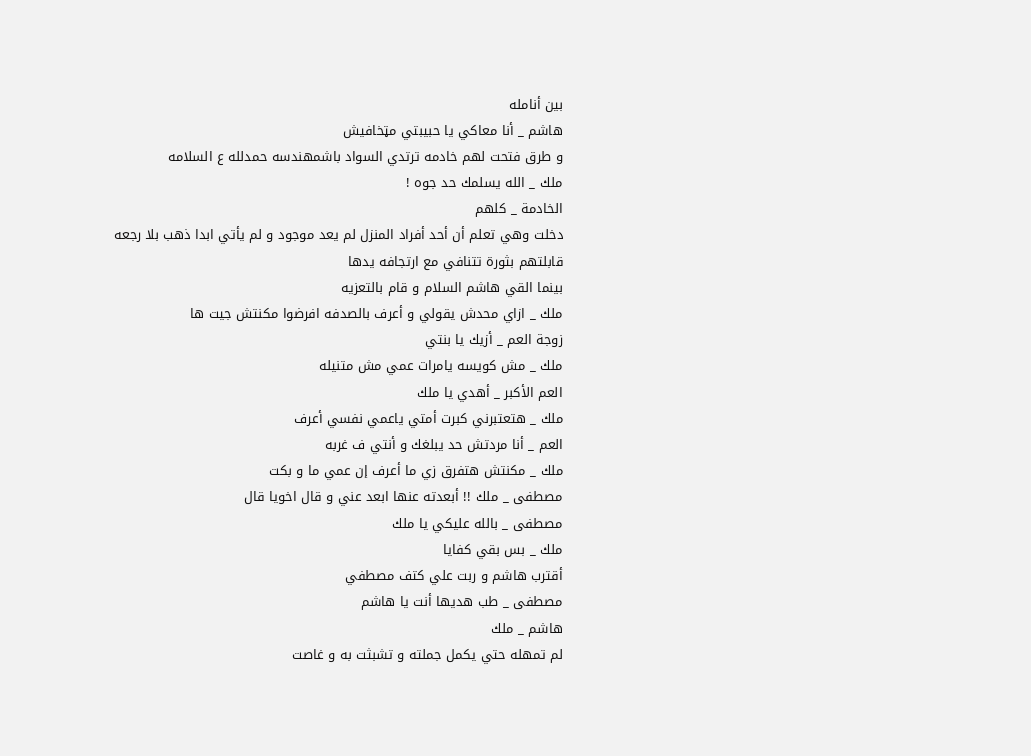بين أنامله
هاشم _ أنا معاكي يا حبيبتي مټخافيش
و طرق فتحت لهم خادمه ترتدي السواد باشمهندسه حمدلله ع السلامه
ملك _ الله يسلمك حد جوه !
الخادمة _ كلهم
دخلت وهي تعلم أن أحد أفراد المنزل لم يعد موجود و لم يأتي ابدا ذهب بلا رجعه قابلتهم بثورة تتنافي مع ارتجافه يدها
بينما القي هاشم السلام و قام بالتعزيه
ملك _ ازاي محدش يقولي و أعرف بالصدفه افرضوا مكنتش جيت ها
زوجة العم _ أزيك يا بنتي
ملك _ مش كويسه يامرات عمي مش متنيله
العم الأكبر _ أهدي يا ملك
ملك _ هتعتبرني كبرت أمتي ياعمي نفسي أعرف
العم _ أنا مردتش حد يبلغك و أنتي ف غربه
ملك _ مكنتش هتفرق زي ما أعرف إن عمي ما و بكت
مصطفى _ ملك !! أبعدته عنها ابعد عني و قال اخويا قال
مصطفى _ بالله عليكي يا ملك
ملك _ بس بقي كفايا
أقترب هاشم و ربت علي كتف مصطفي
مصطفى _ طب هديها أنت يا هاشم
هاشم _ ملك
لم تمهله حتي يكمل جملته و تشبثت به و غاصت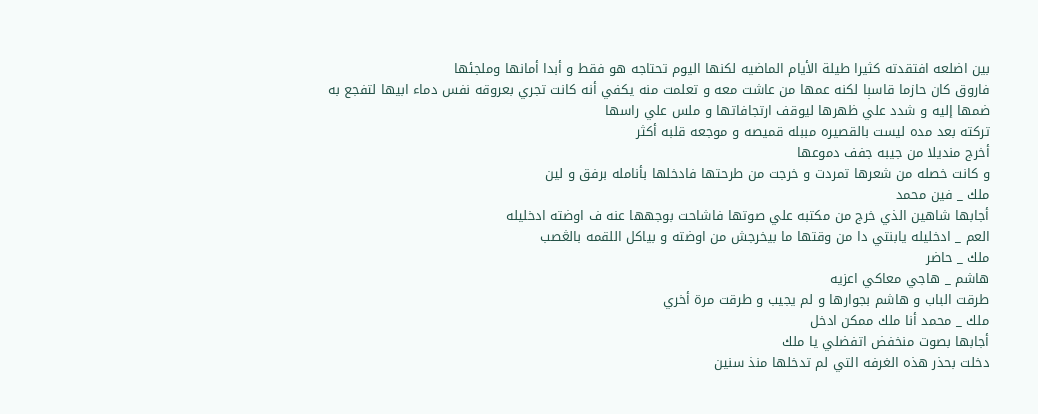بين اضلعه افتقدته كثيرا طيلة الأيام الماضيه لكنها اليوم تحتاجه هو فقط و أبدا أمانها وملجئها
فاروق كان حازما قاسېا لكنه عمها من عاشت معه و تعلمت منه يكفي أنه كانت تجري بعروقه نفس دماء ابيها لتفجع به
ضمھا إليه و شدد علي ظهرها ليوقف ارتجافاتها و ملس علي راسها
تركته بعد مده ليست بالقصيره مببله قميصه و موجعه قلبه أكثر
أخرج منديلا من جيبه جفف دموعها
و كانت خصله من شعرها تمردت و خرجت من طرحتها فادخلها بأنامله برفق و لين
ملك _ فين محمد
أجابها شاهين الذي خرج من مكتبه علي صوتها فاشاحت بوجهها عنه ف اوضته ادخليله
العم _ ادخليله يابنتي دا من وقتها ما بيخرجش من اوضته و بياكل اللقمه بالڠصب
ملك _ حاضر
هاشم _ هاجي معاكي اعزيه
طرقت الباب و هاشم بجوارها و لم يجيب و طرقت مرة أخري
ملك _ محمد أنا ملك ممكن ادخل
أجابها بصوت منخفض اتفضلي يا ملك
دخلت بحذر هذه الغرفه التي لم تدخلها منذ سنين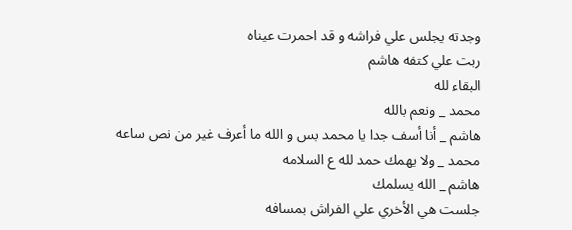وجدته يجلس علي فراشه و قد احمرت عيناه
ربت علي كتفه هاشم
البقاء لله
محمد _ ونعم بالله
هاشم _ أنا أسف جدا يا محمد بس و الله ما أعرف غير من نص ساعه
محمد _ ولا يهمك حمد لله ع السلامه
هاشم _ الله يسلمك
جلست هي الأخري علي الفراش بمسافه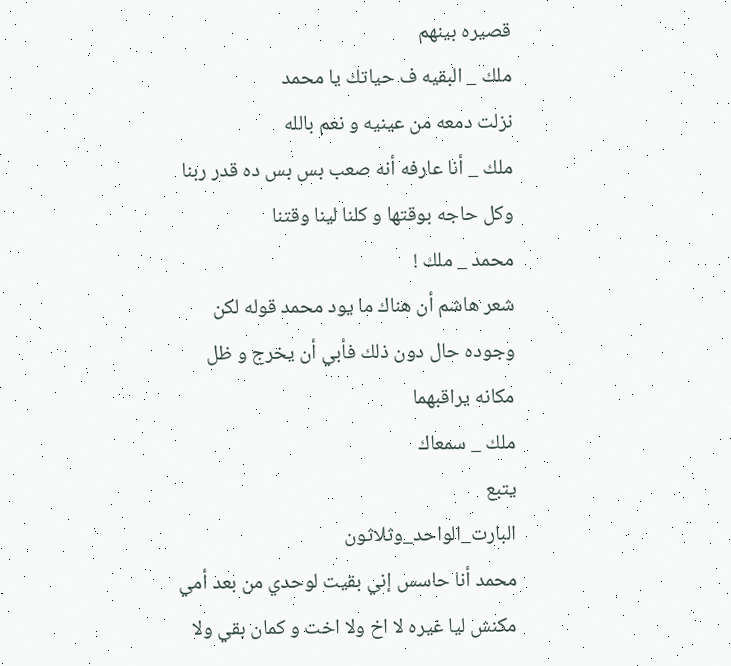قصيره بينهم
ملك _ البقيه ف حياتك يا محمد
نزلت دمعه من عينيه و نعم بالله
ملك _ أنا عارفه أنه صعب بس بس ده قدر ربنا وكل حاجه بوقتها و كلنا لينا وقتنا
محمد _ ملك !
شعر هاشم أن هناك ما يود محمد قوله لكن وجوده حال دون ذلك فأبي أن يخرج و ظل مكانه يراقبهما
ملك _ سمعاك
يتبع
البارت_الواحد_وثلاثون
محمد أنا حاسس إني بقيت لوحدي من بعد أمي مكنش ليا غيره لا اخ ولا اخت و كمان بقي ولا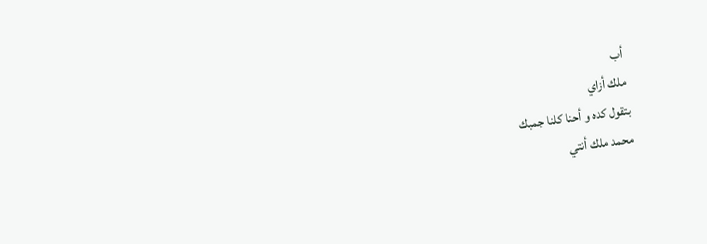أب
ملك أزاي
بتقول كده و أحنا كلنا جمبك
محمد ملك أنتي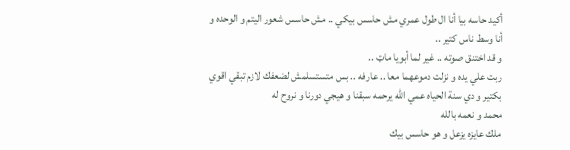أكيد حاسه بيا أنا ال طول عمري مش حاسس بيكي .. مش حاسس شعور اليتم و الوحده و أنا وسط ناس كتير ..
و قد اختنق صوته .. غير لما أبويا ماټ ..
ربت علي يده و نزلت دموعهما معا .. عارفه .. بس متستسلمش لضعفك لازم تبقي اقوي بكتير و دي سنة الحياه عمي الله يرحمه سبقنا و هيجي دورنا و نروح له
محمد و نعمه بالله
ملك عايزه يزعل و هو حاسس بيك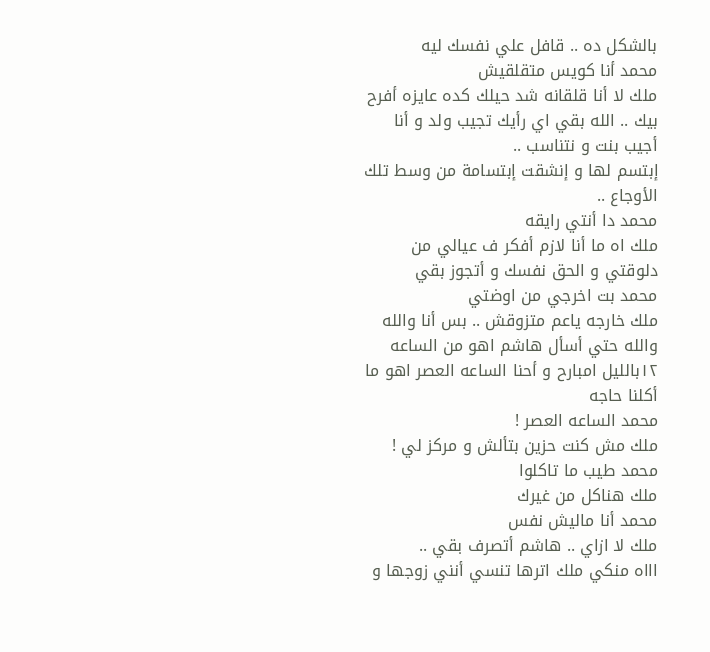بالشكل ده .. قافل علي نفسك ليه
محمد أنا كويس متقلقيش
ملك لا أنا قلقانه شد حيلك كده عايزه أفرح بيك .. الله بقي اي رأيك تجيب ولد و أنا أجيب بنت و نتناسب ..
إبتسم لها و إنشقت إبتسامة من وسط تلك الأوجاع ..
محمد دا أنتي رايقه
ملك اه ما أنا لازم أفكر ف عيالي من دلوقتي و الحق نفسك و أتجوز بقي
محمد بت اخرجي من اوضتي
ملك خارجه ياعم متزوقش .. بس أنا والله والله حتي أسأل هاشم اهو من الساعه ١٢بالليل امبارح و أحنا الساعه العصر اهو ما أكلنا حاجه
محمد الساعه العصر !
ملك مش كنت حزين بتألش و مركز لي !
محمد طيب ما تاكلوا
ملك هناكل من غيرك
محمد أنا ماليش نفس
ملك لا ازاي .. هاشم أتصرف بقي ..
اااه منكي ملك اترها تنسي أنني زوجها و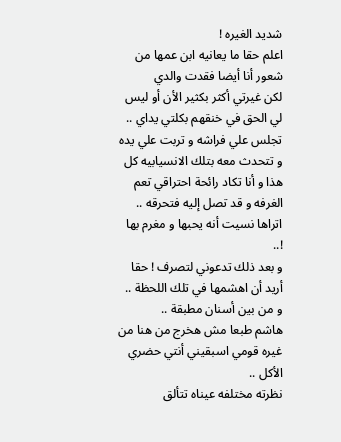شديد الغيره !
اعلم حقا ما يعانيه ابن عمها من شعور أنا أيضا فقدت والدي
لكن غيرتي أكثر بكثير الأن أو ليس لي الحق في خنقهم بكلتي يداي ..
تجلس علي فراشه و تربت علي يده و تتحدث معه بتلك الانسيابيه كل هذا و أنا تكاد رائحة احتراقي تعم الغرفه و قد تصل إليه فتحرقه ..
اتراها نسيت أنه يحبها و مغرم بها !..
و بعد ذلك تدعوني لتصرف ! حقا أريد أن اهشمها في تلك اللحظة ..
و من بين أسنان مطبقة ..
هاشم طبعا مش هخرج من هنا من غيره قومي اسبقيني أنتي حضري الأكل ..
نظرته مختلفه عيناه تتألق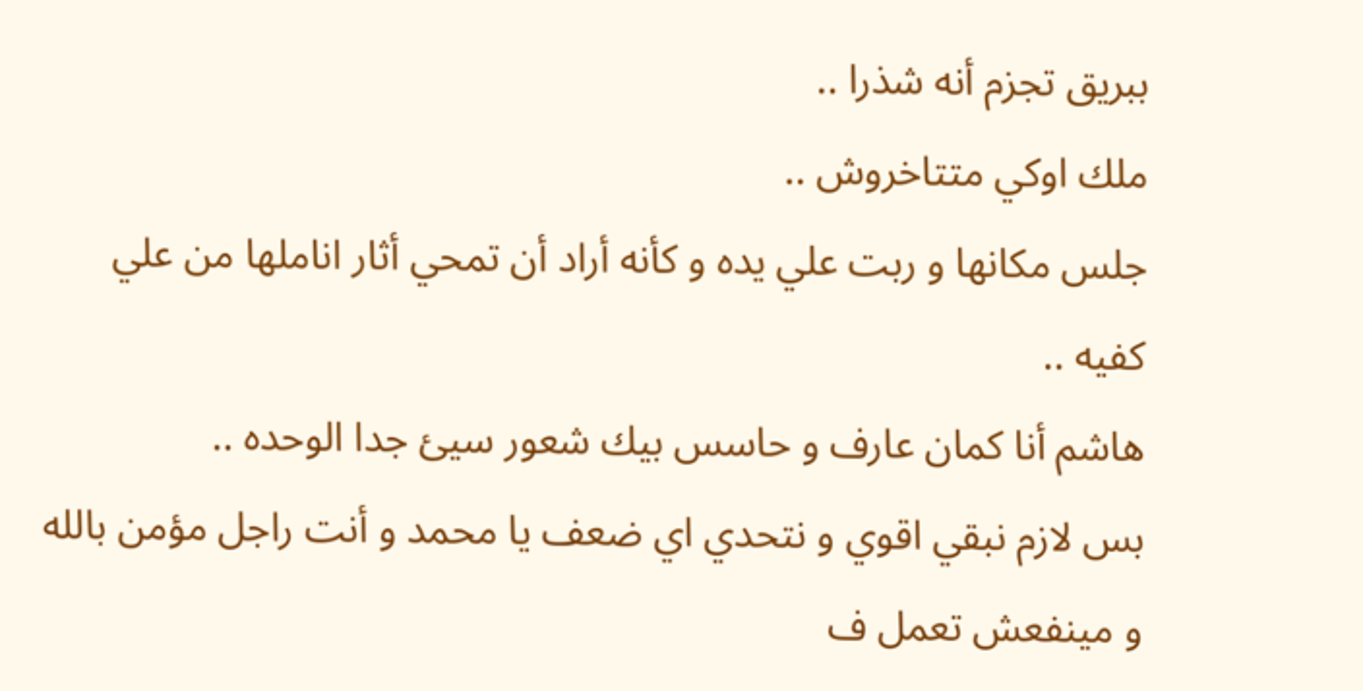ببريق تجزم أنه شذرا ..
ملك اوكي متتاخروش ..
جلس مكانها و ربت علي يده و كأنه أراد أن تمحي أثار اناملها من علي كفيه ..
هاشم أنا كمان عارف و حاسس بيك شعور سيئ جدا الوحده ..
بس لازم نبقي اقوي و نتحدي اي ضعف يا محمد و أنت راجل مؤمن بالله و مينفعش تعمل ف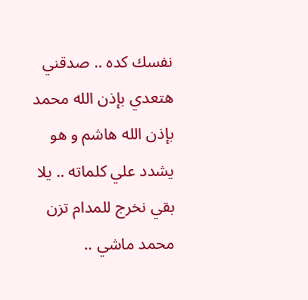نفسك كده .. صدقني هتعدي بإذن الله محمد بإذن الله هاشم و هو يشدد علي كلماته .. يلا بقي نخرج للمدام تزن
محمد ماشي ..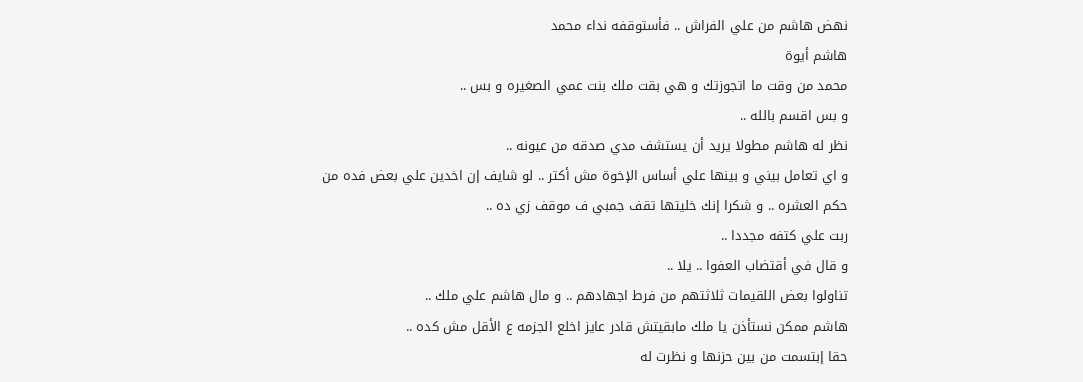نهض هاشم من علي الفراش .. فأستوقفه نداء محمد
هاشم أيوة
محمد من وقت ما اتجوزتك و هي بقت ملك بنت عمي الصغيره و بس ..
و بس اقسم بالله ..
نظر له هاشم مطولا يريد أن يستشف مدي صدقه من عيونه ..
و اي تعامل بيني و بينها علي أساس الإخوة مش أكتر .. لو شايف إن اخدين علي بعض فده من حكم العشره .. و شكرا إنك خليتها تقف جمبي ف موقف زي ده ..
ربت علي كتفه مجددا ..
و قال في أقتضاب العفوا .. يلا ..
تناولوا بعض اللقيمات ثلاثتهم من فرط اجهادهم .. و مال هاشم علي ملك ..
هاشم ممكن نستأذن يا ملك مابقيتش قادر عايز اخلع الجزمه ع الأقل مش كده ..
حقا إبتسمت من بين حزنها و نظرت له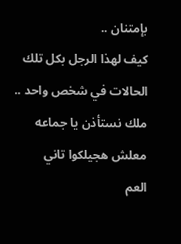بإمتنان ..
كيف لهذا الرجل بكل تلك الحالات في شخص واحد ..
ملك نستأذن يا جماعه معلش هجيلكوا تاني
العم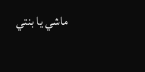ماشي يا بنتي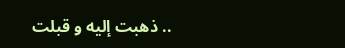.. ذهبت إليه و قبلت